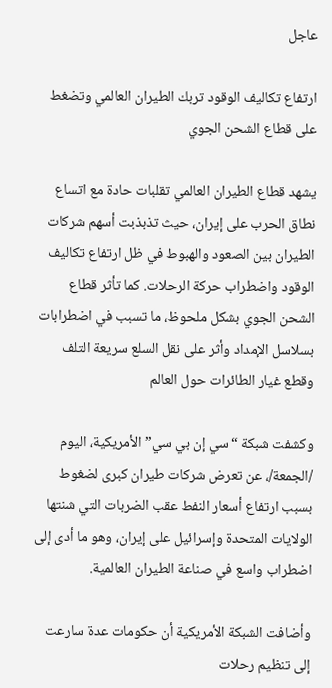عاجل

ارتفاع تكاليف الوقود تربك الطيران العالمي وتضغط على قطاع الشحن الجوي

يشهد قطاع الطيران العالمي تقلبات حادة مع اتساع نطاق الحرب على إيران، حيث تذبذبت أسهم شركات الطيران بين الصعود والهبوط في ظل ارتفاع تكاليف الوقود واضطراب حركة الرحلات. كما تأثر قطاع الشحن الجوي بشكل ملحوظ، ما تسبب في اضطرابات بسلاسل الإمداد وأثر على نقل السلع سريعة التلف وقطع غيار الطائرات حول العالم

وكشفت شبكة “سي إن بي سي” الأمريكية، اليوم /الجمعة/، عن تعرض شركات طيران كبرى لضغوط بسبب ارتفاع أسعار النفط عقب الضربات التي شنتها الولايات المتحدة وإسرائيل على إيران، وهو ما أدى إلى اضطراب واسع في صناعة الطيران العالمية.

وأضافت الشبكة الأمريكية أن حكومات عدة سارعت إلى تنظيم رحلات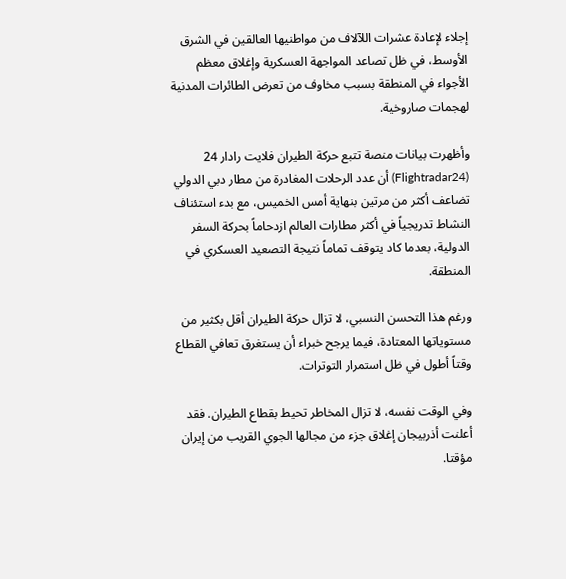إجلاء لإعادة عشرات اللآلاف من مواطنيها العالقين في الشرق الأوسط، في ظل تصاعد المواجهة العسكرية وإغلاق معظم الأجواء في المنطقة بسبب مخاوف من تعرض الطائرات المدنية لهجمات صاروخية.

وأظهرت بيانات منصة تتبع حركة الطيران فلايت رادار 24 (Flightradar24) أن عدد الرحلات المغادرة من مطار دبي الدولي تضاعف أكثر من مرتين بنهاية أمس الخميس، مع بدء استئناف النشاط تدريجياً في أكثر مطارات العالم ازدحاماً بحركة السفر الدولية، بعدما كاد يتوقف تماماً نتيجة التصعيد العسكري في المنطقة.

ورغم هذا التحسن النسبي، لا تزال حركة الطيران أقل بكثير من مستوياتها المعتادة، فيما يرجح خبراء أن يستغرق تعافي القطاع وقتاً أطول في ظل استمرار التوترات.

وفي الوقت نفسه، لا تزال المخاطر تحيط بقطاع الطيران. فقد أعلنت أذربيجان إغلاق جزء من مجالها الجوي القريب من إيران مؤقتا.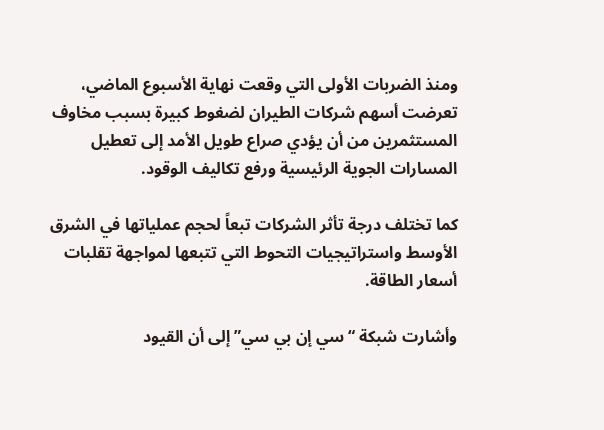ومنذ الضربات الأولى التي وقعت نهاية الأسبوع الماضي، تعرضت أسهم شركات الطيران لضغوط كبيرة بسبب مخاوف المستثمرين من أن يؤدي صراع طويل الأمد إلى تعطيل المسارات الجوية الرئيسية ورفع تكاليف الوقود.

كما تختلف درجة تأثر الشركات تبعاً لحجم عملياتها في الشرق الأوسط واستراتيجيات التحوط التي تتبعها لمواجهة تقلبات أسعار الطاقة.

وأشارت شبكة “سي إن بي سي” إلى أن القيود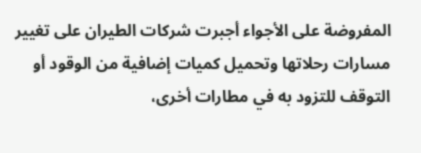المفروضة على الأجواء أجبرت شركات الطيران على تغيير مسارات رحلاتها وتحميل كميات إضافية من الوقود أو التوقف للتزود به في مطارات أخرى،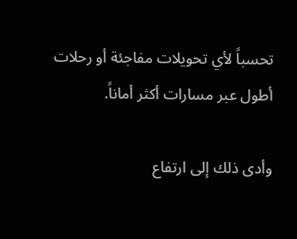تحسباً لأي تحويلات مفاجئة أو رحلات أطول عبر مسارات أكثر أماناً.

وأدى ذلك إلى ارتفاع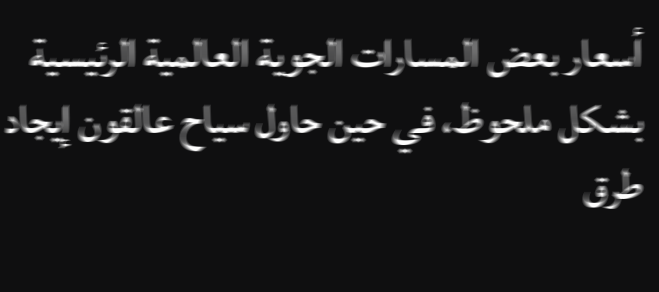أسعار بعض المسارات الجوية العالمية الرئيسية بشكل ملحوظ، في حين حاول سياح عالقون إيجاد طرق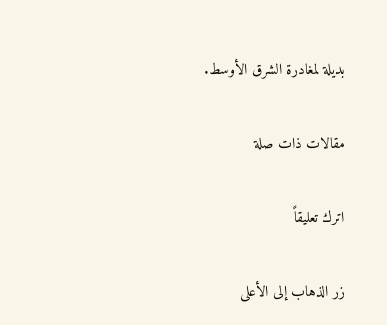بديلة لمغادرة الشرق الأوسط.

مقالات ذات صلة

اترك تعليقاً

زر الذهاب إلى الأعلى